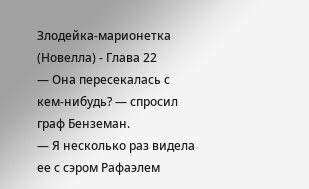Злодейка-марионетка (Новелла) - Глава 22
— Она пересекалась с кем-нибудь? — спросил граф Бенземан.
— Я несколько раз видела ее с сэром Рафаэлем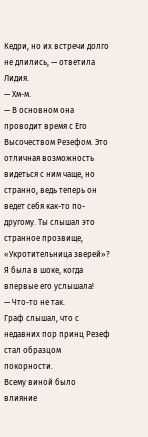Кедри, но их встречи долго не длились, — ответила Лидия.
— Хм-м.
— В основном она проводит время с Его Высочеством Резефом. Это отличная возможность видеться с ним чаще, но странно, ведь теперь он ведет себя как-то по-другому. Ты слышал это странное прозвище, «Укротительница зверей»? Я была в шоке, когда впервые его услышала!
— Что-то не так.
Граф слышал, что с недавних пор принц Резеф стал образцом покорности.
Всему виной было влияние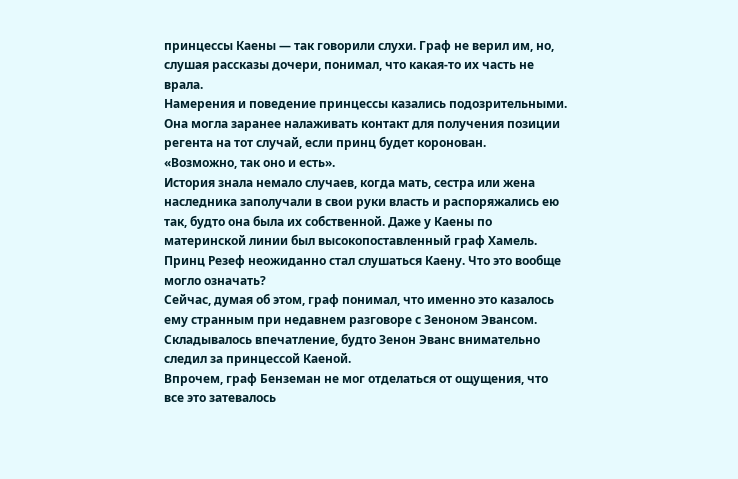принцессы Каены — так говорили слухи. Граф не верил им, но, слушая рассказы дочери, понимал, что какая-то их часть не врала.
Намерения и поведение принцессы казались подозрительными. Она могла заранее налаживать контакт для получения позиции регента на тот случай, если принц будет коронован.
«Возможно, так оно и есть».
История знала немало случаев, когда мать, сестра или жена наследника заполучали в свои руки власть и распоряжались ею так, будто она была их собственной. Даже у Каены по материнской линии был высокопоставленный граф Хамель.
Принц Резеф неожиданно стал слушаться Каену. Что это вообще могло означать?
Сейчас, думая об этом, граф понимал, что именно это казалось ему странным при недавнем разговоре с Зеноном Эвансом.
Складывалось впечатление, будто Зенон Эванс внимательно следил за принцессой Каеной.
Впрочем, граф Бенземан не мог отделаться от ощущения, что все это затевалось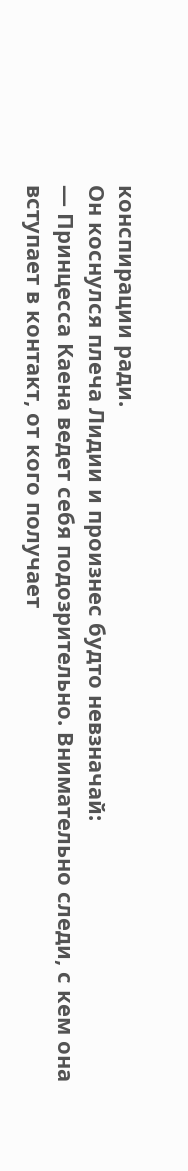конспирации ради.
Он коснулся плеча Лидии и произнес будто невзначай:
— Принцесса Каена ведет себя подозрительно. Внимательно следи, с кем она вступает в контакт, от кого получает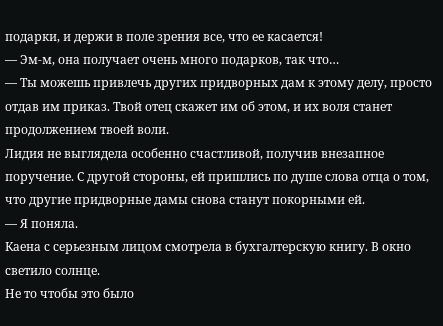подарки, и держи в поле зрения все, что ее касается!
— Эм-м, она получает очень много подарков, так что…
— Ты можешь привлечь других придворных дам к этому делу, просто отдав им приказ. Твой отец скажет им об этом, и их воля станет продолжением твоей воли.
Лидия не выглядела особенно счастливой, получив внезапное поручение. С другой стороны, ей пришлись по душе слова отца о том, что другие придворные дамы снова станут покорными ей.
— Я поняла.
Каена с серьезным лицом смотрела в бухгалтерскую книгу. В окно светило солнце.
Не то чтобы это было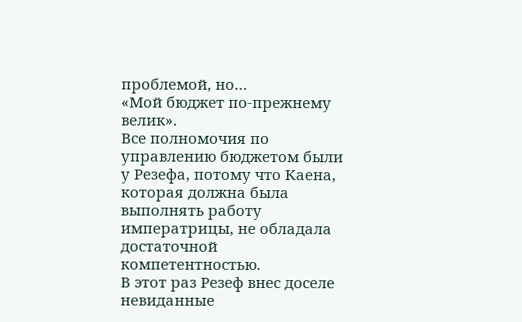проблемой, но…
«Мой бюджет по-прежнему велик».
Все полномочия по управлению бюджетом были у Резефа, потому что Каена, которая должна была выполнять работу императрицы, не обладала достаточной компетентностью.
В этот раз Резеф внес доселе невиданные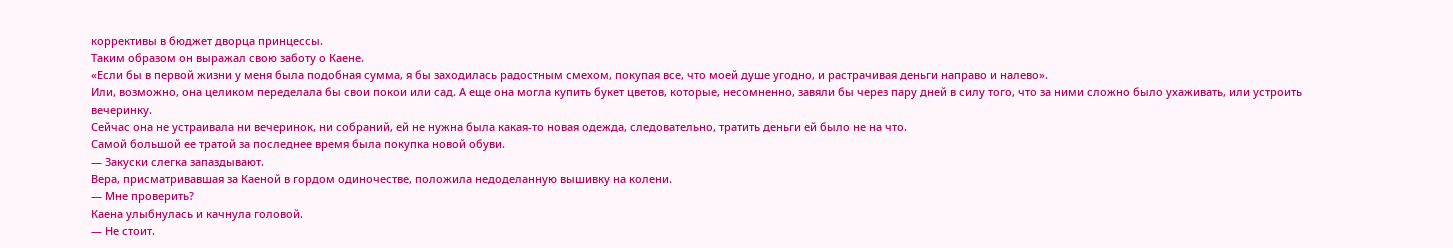коррективы в бюджет дворца принцессы.
Таким образом он выражал свою заботу о Каене.
«Если бы в первой жизни у меня была подобная сумма, я бы заходилась радостным смехом, покупая все, что моей душе угодно, и растрачивая деньги направо и налево».
Или, возможно, она целиком переделала бы свои покои или сад. А еще она могла купить букет цветов, которые, несомненно, завяли бы через пару дней в силу того, что за ними сложно было ухаживать, или устроить вечеринку.
Сейчас она не устраивала ни вечеринок, ни собраний, ей не нужна была какая-то новая одежда, следовательно, тратить деньги ей было не на что.
Самой большой ее тратой за последнее время была покупка новой обуви.
— Закуски слегка запаздывают.
Вера, присматривавшая за Каеной в гордом одиночестве, положила недоделанную вышивку на колени.
— Мне проверить?
Каена улыбнулась и качнула головой.
— Не стоит.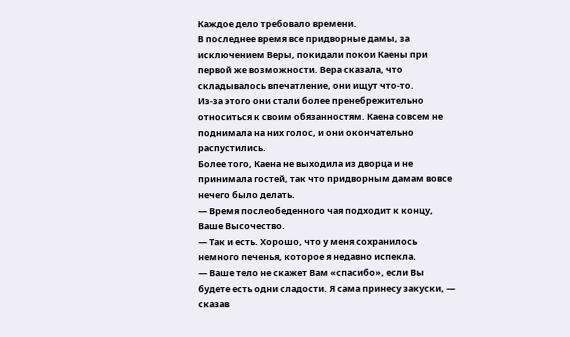Каждое дело требовало времени.
В последнее время все придворные дамы, за исключением Веры, покидали покои Каены при первой же возможности. Вера сказала, что складывалось впечатление, они ищут что-то.
Из-за этого они стали более пренебрежительно относиться к своим обязанностям. Каена совсем не поднимала на них голос, и они окончательно распустились.
Более того, Каена не выходила из дворца и не принимала гостей, так что придворным дамам вовсе нечего было делать.
— Время послеобеденного чая подходит к концу, Ваше Высочество.
— Так и есть. Хорошо, что у меня сохранилось немного печенья, которое я недавно испекла.
— Ваше тело не скажет Вам «спасибо», если Вы будете есть одни сладости. Я сама принесу закуски, — сказав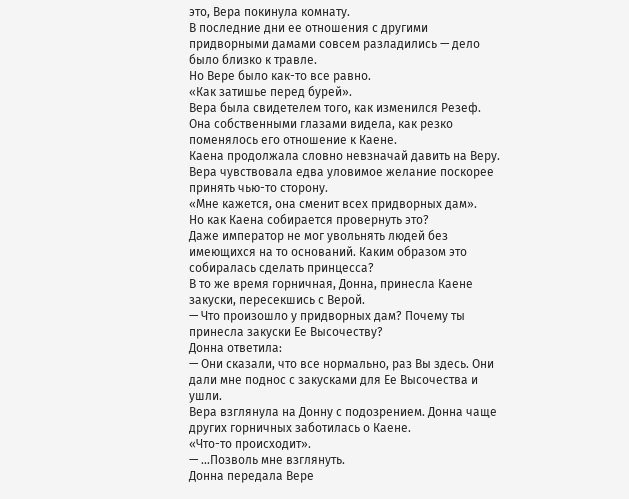это, Вера покинула комнату.
В последние дни ее отношения с другими придворными дамами совсем разладились — дело было близко к травле.
Но Вере было как-то все равно.
«Как затишье перед бурей».
Вера была свидетелем того, как изменился Резеф.
Она собственными глазами видела, как резко поменялось его отношение к Каене.
Каена продолжала словно невзначай давить на Веру. Вера чувствовала едва уловимое желание поскорее принять чью-то сторону.
«Мне кажется, она сменит всех придворных дам».
Но как Каена собирается провернуть это?
Даже император не мог увольнять людей без имеющихся на то оснований. Каким образом это собиралась сделать принцесса?
В то же время горничная, Донна, принесла Каене закуски, пересекшись с Верой.
— Что произошло у придворных дам? Почему ты принесла закуски Ее Высочеству?
Донна ответила:
— Они сказали, что все нормально, раз Вы здесь. Они дали мне поднос с закусками для Ее Высочества и ушли.
Вера взглянула на Донну с подозрением. Донна чаще других горничных заботилась о Каене.
«Что-то происходит».
— …Позволь мне взглянуть.
Донна передала Вере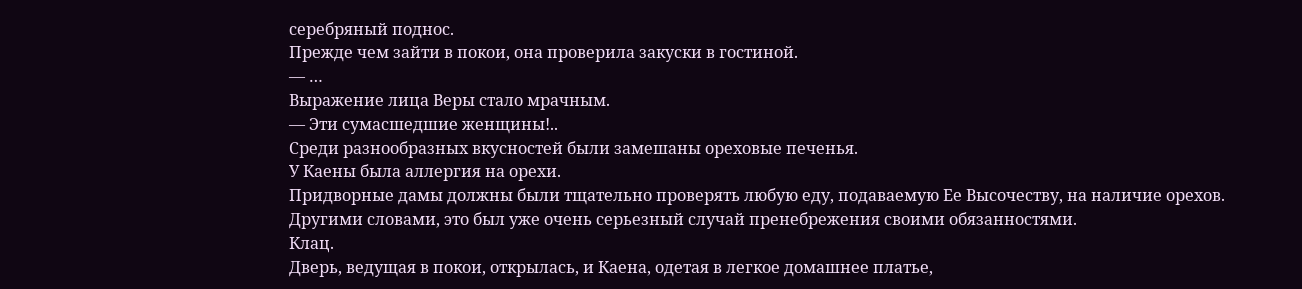серебряный поднос.
Прежде чем зайти в покои, она проверила закуски в гостиной.
— …
Выражение лица Веры стало мрачным.
— Эти сумасшедшие женщины!..
Среди разнообразных вкусностей были замешаны ореховые печенья.
У Каены была аллергия на орехи.
Придворные дамы должны были тщательно проверять любую еду, подаваемую Ее Высочеству, на наличие орехов.
Другими словами, это был уже очень серьезный случай пренебрежения своими обязанностями.
Клац.
Дверь, ведущая в покои, открылась, и Каена, одетая в легкое домашнее платье,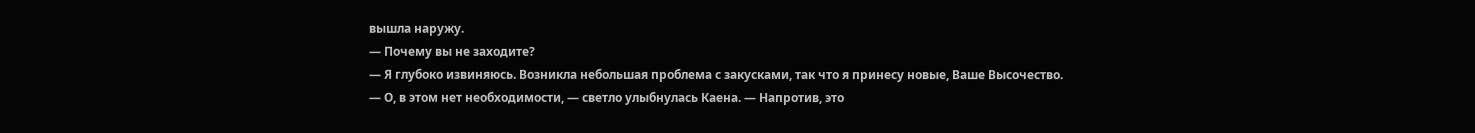вышла наружу.
— Почему вы не заходите?
— Я глубоко извиняюсь. Возникла небольшая проблема с закусками, так что я принесу новые, Ваше Высочество.
— О, в этом нет необходимости, — светло улыбнулась Каена. — Напротив, это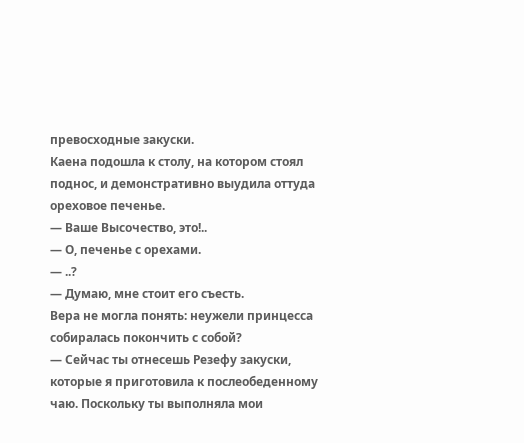превосходные закуски.
Каена подошла к столу, на котором стоял поднос, и демонстративно выудила оттуда ореховое печенье.
— Ваше Высочество, это!..
— О, печенье с орехами.
— ..?
— Думаю, мне стоит его съесть.
Вера не могла понять: неужели принцесса собиралась покончить с собой?
— Сейчас ты отнесешь Резефу закуски, которые я приготовила к послеобеденному чаю. Поскольку ты выполняла мои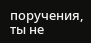поручения, ты не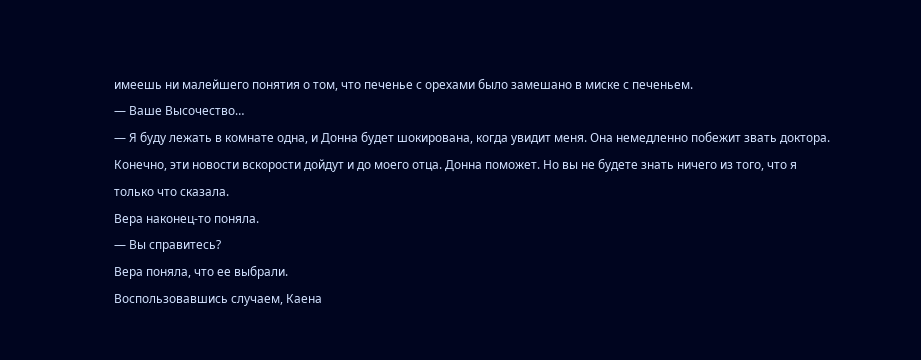имеешь ни малейшего понятия о том, что печенье с орехами было замешано в миске с печеньем.
— Ваше Высочество…
— Я буду лежать в комнате одна, и Донна будет шокирована, когда увидит меня. Она немедленно побежит звать доктора. Конечно, эти новости вскорости дойдут и до моего отца. Донна поможет. Но вы не будете знать ничего из того, что я только что сказала.
Вера наконец-то поняла.
— Вы справитесь?
Вера поняла, что ее выбрали.
Воспользовавшись случаем, Каена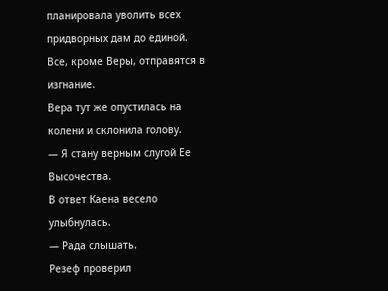планировала уволить всех придворных дам до единой. Все, кроме Веры, отправятся в изгнание.
Вера тут же опустилась на колени и склонила голову.
— Я стану верным слугой Ее Высочества.
В ответ Каена весело улыбнулась.
— Рада слышать.
Резеф проверил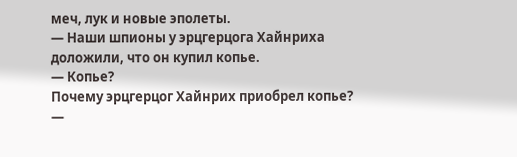меч, лук и новые эполеты.
— Наши шпионы у эрцгерцога Хайнриха доложили, что он купил копье.
— Копье?
Почему эрцгерцог Хайнрих приобрел копье?
—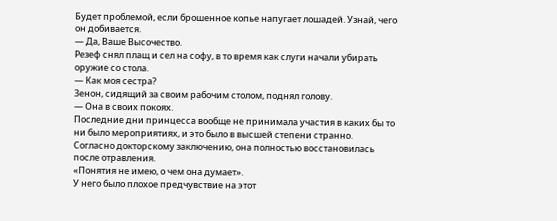Будет проблемой, если брошенное копье напугает лошадей. Узнай, чего он добивается.
— Да, Ваше Высочество.
Резеф снял плащ и сел на софу, в то время как слуги начали убирать оружие со стола.
— Как моя сестра?
Зенон, сидящий за своим рабочим столом, поднял голову.
— Она в своих покоях.
Последние дни принцесса вообще не принимала участия в каких бы то ни было мероприятиях, и это было в высшей степени странно.
Согласно докторскому заключению, она полностью восстановилась после отравления.
«Понятия не имею, о чем она думает».
У него было плохое предчувствие на этот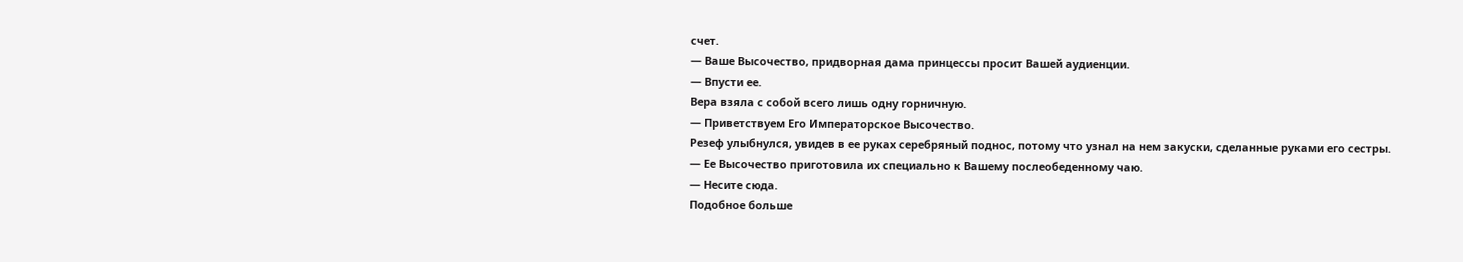счет.
— Ваше Высочество, придворная дама принцессы просит Вашей аудиенции.
— Впусти ее.
Вера взяла с собой всего лишь одну горничную.
— Приветствуем Его Императорское Высочество.
Резеф улыбнулся, увидев в ее руках серебряный поднос, потому что узнал на нем закуски, сделанные руками его сестры.
— Ее Высочество приготовила их специально к Вашему послеобеденному чаю.
— Несите сюда.
Подобное больше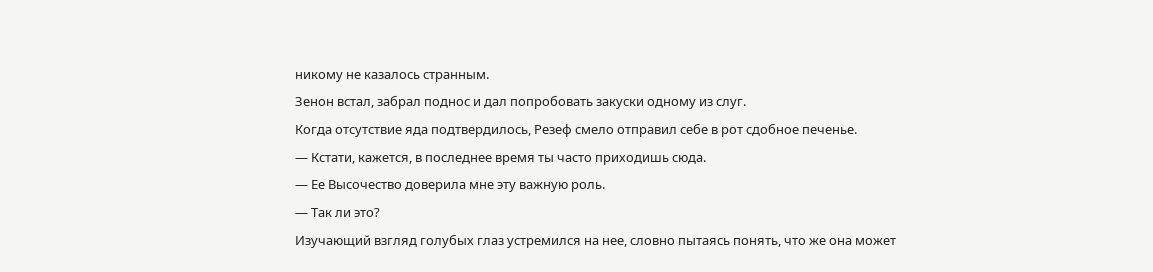никому не казалось странным.
Зенон встал, забрал поднос и дал попробовать закуски одному из слуг.
Когда отсутствие яда подтвердилось, Резеф смело отправил себе в рот сдобное печенье.
— Кстати, кажется, в последнее время ты часто приходишь сюда.
— Ее Высочество доверила мне эту важную роль.
— Так ли это?
Изучающий взгляд голубых глаз устремился на нее, словно пытаясь понять, что же она может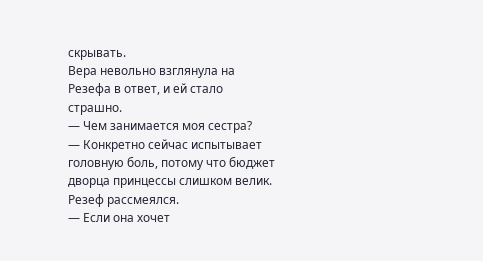скрывать.
Вера невольно взглянула на Резефа в ответ, и ей стало страшно.
— Чем занимается моя сестра?
— Конкретно сейчас испытывает головную боль, потому что бюджет дворца принцессы слишком велик.
Резеф рассмеялся.
— Если она хочет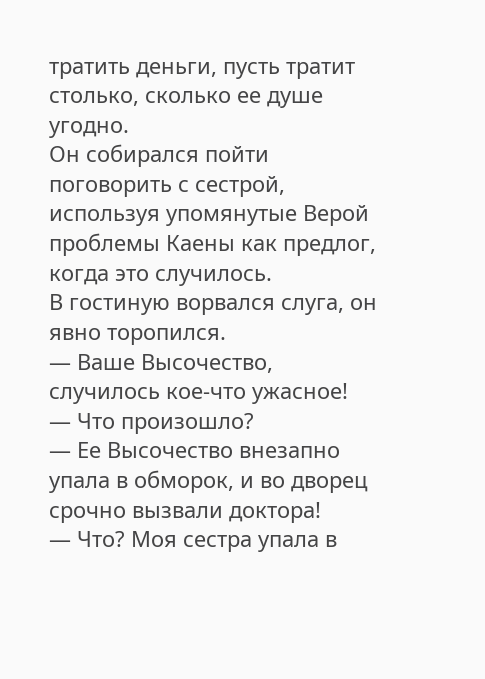тратить деньги, пусть тратит столько, сколько ее душе угодно.
Он собирался пойти поговорить с сестрой, используя упомянутые Верой проблемы Каены как предлог, когда это случилось.
В гостиную ворвался слуга, он явно торопился.
— Ваше Высочество, случилось кое-что ужасное!
— Что произошло?
— Ее Высочество внезапно упала в обморок, и во дворец срочно вызвали доктора!
— Что? Моя сестра упала в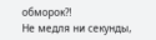обморок?!
Не медля ни секунды,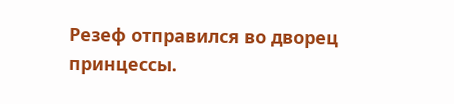Резеф отправился во дворец принцессы.